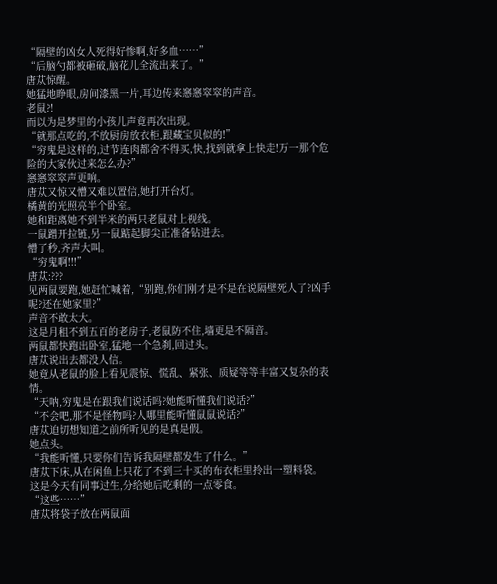“隔壁的凶女人死得好惨啊,好多血……”
“后脑勺都被砸破,脑花儿全流出来了。”
唐苁惊醒。
她猛地睁眼,房间漆黑一片,耳边传来窸窸窣窣的声音。
老鼠?!
而以为是梦里的小孩儿声竟再次出现。
“就那点吃的,不放厨房放衣柜,跟藏宝贝似的!”
“穷鬼是这样的,过节连肉都舍不得买,快,找到就拿上快走!万一那个危险的大家伙过来怎么办?”
窸窸窣窣声更响。
唐苁又惊又懵又难以置信,她打开台灯。
橘黄的光照亮半个卧室。
她和距离她不到半米的两只老鼠对上视线。
一鼠蹭开拉链,另一鼠踮起脚尖正准备钻进去。
懵了秒,齐声大叫。
“穷鬼啊!!!”
唐苁:???
见两鼠要跑,她赶忙喊着,“别跑,你们刚才是不是在说隔壁死人了?凶手呢?还在她家里?”
声音不敢太大。
这是月租不到五百的老房子,老鼠防不住,墙更是不隔音。
两鼠都快跑出卧室,猛地一个急刹,回过头。
唐苁说出去都没人信。
她竟从老鼠的脸上看见震惊、慌乱、紧张、质疑等等丰富又复杂的表情。
“天呐,穷鬼是在跟我们说话吗?她能听懂我们说话?”
“不会吧,那不是怪物吗?人哪里能听懂鼠鼠说话?”
唐苁迫切想知道之前所听见的是真是假。
她点头。
“我能听懂,只要你们告诉我隔壁都发生了什么。”
唐苁下床,从在闲鱼上只花了不到三十买的布衣柜里拎出一塑料袋。
这是今天有同事过生,分给她后吃剩的一点零食。
“这些……”
唐苁将袋子放在两鼠面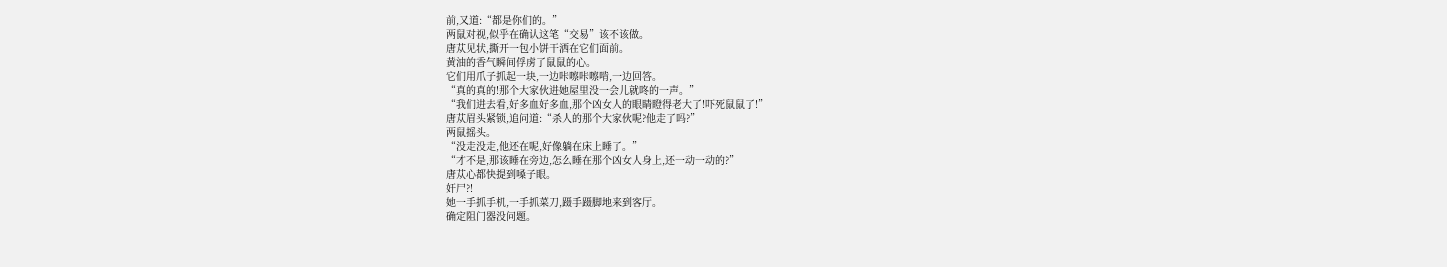前,又道:“都是你们的。”
两鼠对视,似乎在确认这笔“交易”该不该做。
唐苁见状,撕开一包小饼干洒在它们面前。
黄油的香气瞬间俘虏了鼠鼠的心。
它们用爪子抓起一块,一边咔嚓咔嚓啃,一边回答。
“真的真的!那个大家伙进她屋里没一会儿就咚的一声。”
“我们进去看,好多血好多血,那个凶女人的眼睛瞪得老大了!吓死鼠鼠了!”
唐苁眉头紧锁,追问道:“杀人的那个大家伙呢?他走了吗?”
两鼠摇头。
“没走没走,他还在呢,好像躺在床上睡了。”
“才不是,那该睡在旁边,怎么睡在那个凶女人身上,还一动一动的?”
唐苁心都快提到嗓子眼。
奸尸?!
她一手抓手机,一手抓菜刀,蹑手蹑脚地来到客厅。
确定阻门器没问题。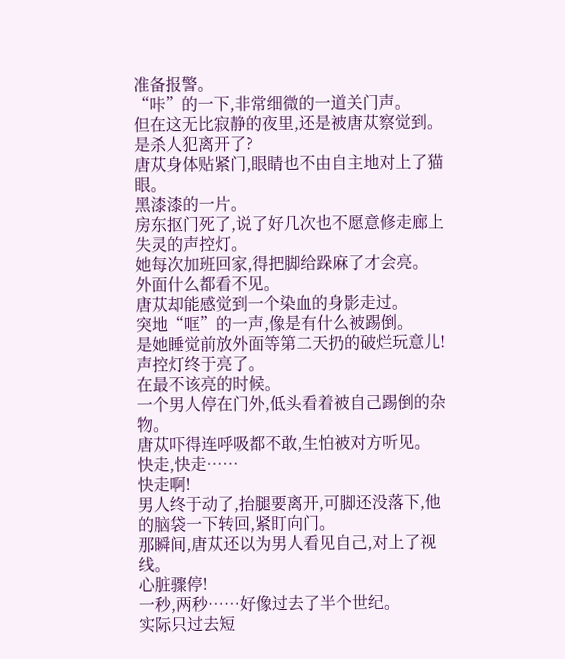准备报警。
“咔”的一下,非常细微的一道关门声。
但在这无比寂静的夜里,还是被唐苁察觉到。
是杀人犯离开了?
唐苁身体贴紧门,眼睛也不由自主地对上了猫眼。
黑漆漆的一片。
房东抠门死了,说了好几次也不愿意修走廊上失灵的声控灯。
她每次加班回家,得把脚给跺麻了才会亮。
外面什么都看不见。
唐苁却能感觉到一个染血的身影走过。
突地“哐”的一声,像是有什么被踢倒。
是她睡觉前放外面等第二天扔的破烂玩意儿!
声控灯终于亮了。
在最不该亮的时候。
一个男人停在门外,低头看着被自己踢倒的杂物。
唐苁吓得连呼吸都不敢,生怕被对方听见。
快走,快走……
快走啊!
男人终于动了,抬腿要离开,可脚还没落下,他的脑袋一下转回,紧盯向门。
那瞬间,唐苁还以为男人看见自己,对上了视线。
心脏骤停!
一秒,两秒……好像过去了半个世纪。
实际只过去短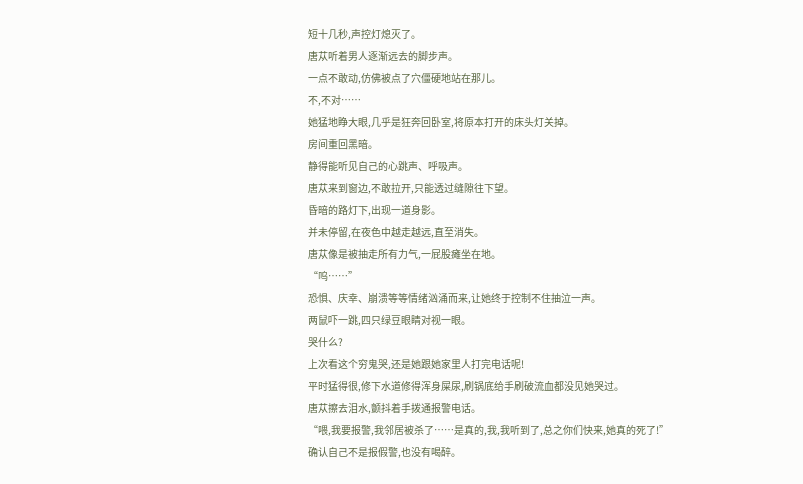短十几秒,声控灯熄灭了。
唐苁听着男人逐渐远去的脚步声。
一点不敢动,仿佛被点了穴僵硬地站在那儿。
不,不对……
她猛地睁大眼,几乎是狂奔回卧室,将原本打开的床头灯关掉。
房间重回黑暗。
静得能听见自己的心跳声、呼吸声。
唐苁来到窗边,不敢拉开,只能透过缝隙往下望。
昏暗的路灯下,出现一道身影。
并未停留,在夜色中越走越远,直至消失。
唐苁像是被抽走所有力气,一屁股瘫坐在地。
“呜……”
恐惧、庆幸、崩溃等等情绪汹涌而来,让她终于控制不住抽泣一声。
两鼠吓一跳,四只绿豆眼睛对视一眼。
哭什么?
上次看这个穷鬼哭,还是她跟她家里人打完电话呢!
平时猛得很,修下水道修得浑身屎尿,刷锅底给手刷破流血都没见她哭过。
唐苁擦去泪水,颤抖着手拨通报警电话。
“喂,我要报警,我邻居被杀了……是真的,我,我听到了,总之你们快来,她真的死了!”
确认自己不是报假警,也没有喝醉。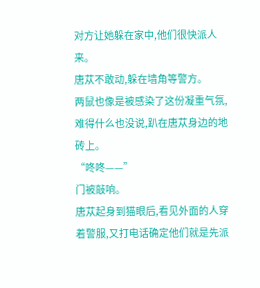对方让她躲在家中,他们很快派人来。
唐苁不敢动,躲在墙角等警方。
两鼠也像是被感染了这份凝重气氛,难得什么也没说,趴在唐苁身边的地砖上。
“咚咚——”
门被敲响。
唐苁起身到猫眼后,看见外面的人穿着警服,又打电话确定他们就是先派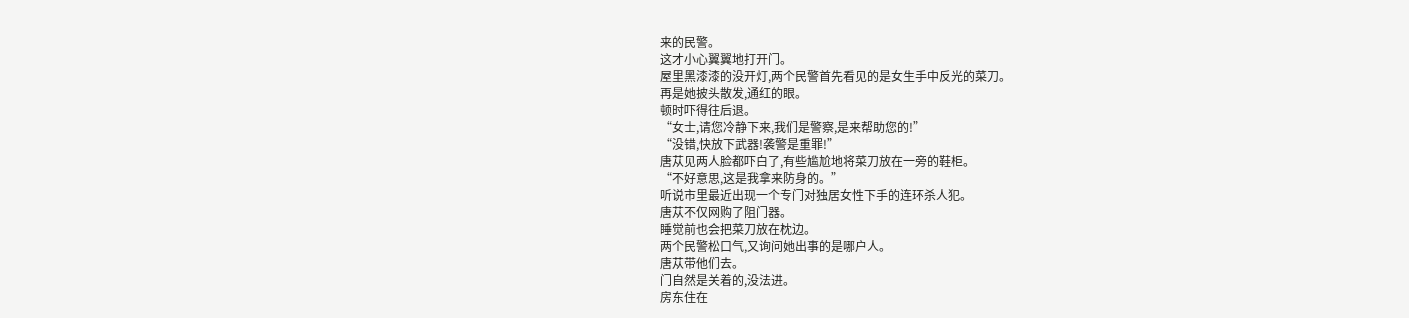来的民警。
这才小心翼翼地打开门。
屋里黑漆漆的没开灯,两个民警首先看见的是女生手中反光的菜刀。
再是她披头散发,通红的眼。
顿时吓得往后退。
“女士,请您冷静下来,我们是警察,是来帮助您的!”
“没错,快放下武器!袭警是重罪!”
唐苁见两人脸都吓白了,有些尴尬地将菜刀放在一旁的鞋柜。
“不好意思,这是我拿来防身的。”
听说市里最近出现一个专门对独居女性下手的连环杀人犯。
唐苁不仅网购了阻门器。
睡觉前也会把菜刀放在枕边。
两个民警松口气,又询问她出事的是哪户人。
唐苁带他们去。
门自然是关着的,没法进。
房东住在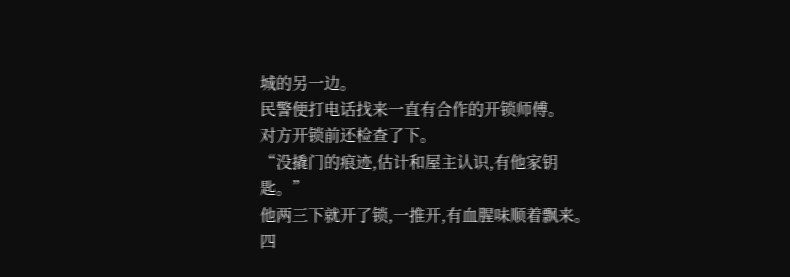城的另一边。
民警便打电话找来一直有合作的开锁师傅。
对方开锁前还检查了下。
“没撬门的痕迹,估计和屋主认识,有他家钥匙。”
他两三下就开了锁,一推开,有血腥味顺着飘来。
四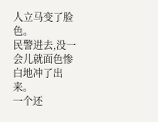人立马变了脸色。
民警进去,没一会儿就面色惨白地冲了出来。
一个还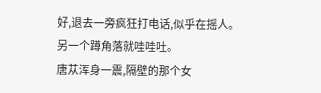好,退去一旁疯狂打电话,似乎在摇人。
另一个蹲角落就哇哇吐。
唐苁浑身一震,隔壁的那个女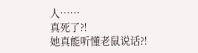人……
真死了?!
她真能听懂老鼠说话?!